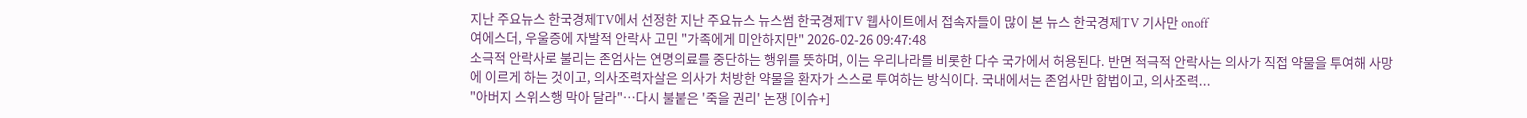지난 주요뉴스 한국경제TV에서 선정한 지난 주요뉴스 뉴스썸 한국경제TV 웹사이트에서 접속자들이 많이 본 뉴스 한국경제TV 기사만 onoff
여에스더, 우울증에 자발적 안락사 고민 "가족에게 미안하지만" 2026-02-26 09:47:48
소극적 안락사로 불리는 존엄사는 연명의료를 중단하는 행위를 뜻하며, 이는 우리나라를 비롯한 다수 국가에서 허용된다. 반면 적극적 안락사는 의사가 직접 약물을 투여해 사망에 이르게 하는 것이고, 의사조력자살은 의사가 처방한 약물을 환자가 스스로 투여하는 방식이다. 국내에서는 존엄사만 합법이고, 의사조력...
"아버지 스위스행 막아 달라"…다시 불붙은 '죽을 권리' 논쟁 [이슈+]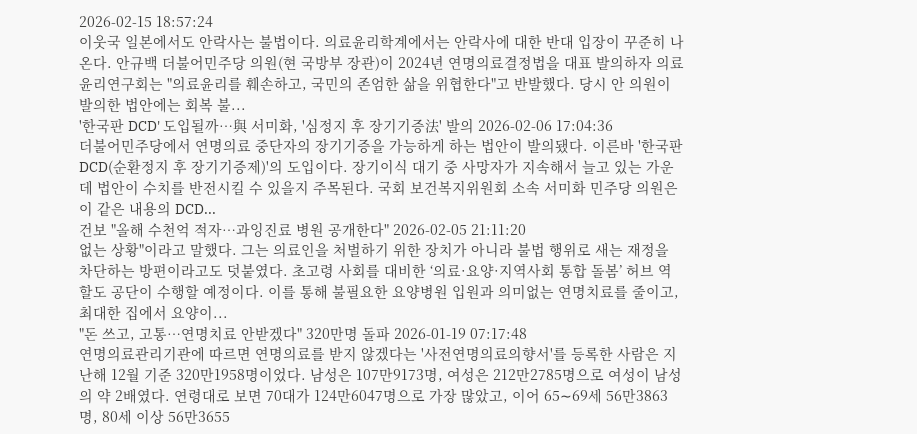2026-02-15 18:57:24
이웃국 일본에서도 안락사는 불법이다. 의료윤리학계에서는 안락사에 대한 반대 입장이 꾸준히 나온다. 안규백 더불어민주당 의원(현 국방부 장관)이 2024년 연명의료결정법을 대표 발의하자 의료윤리연구회는 "의료윤리를 훼손하고, 국민의 존엄한 삶을 위협한다"고 반발했다. 당시 안 의원이 발의한 법안에는 회복 불...
'한국판 DCD' 도입될까…與 서미화, '심정지 후 장기기증法' 발의 2026-02-06 17:04:36
더불어민주당에서 연명의료 중단자의 장기기증을 가능하게 하는 법안이 발의됐다. 이른바 '한국판 DCD(순환정지 후 장기기증제)'의 도입이다. 장기이식 대기 중 사망자가 지속해서 늘고 있는 가운데 법안이 수치를 반전시킬 수 있을지 주목된다. 국회 보건복지위원회 소속 서미화 민주당 의원은 이 같은 내용의 DCD...
건보 "올해 수천억 적자…과잉진료 병원 공개한다" 2026-02-05 21:11:20
없는 상황"이라고 말했다. 그는 의료인을 처벌하기 위한 장치가 아니라 불법 행위로 새는 재정을 차단하는 방편이라고도 덧붙였다. 초고령 사회를 대비한 ‘의료·요양·지역사회 통합 돌봄’ 허브 역할도 공단이 수행할 예정이다. 이를 통해 불필요한 요양병원 입원과 의미없는 연명치료를 줄이고, 최대한 집에서 요양이...
"돈 쓰고, 고통…연명치료 안받겠다" 320만명 돌파 2026-01-19 07:17:48
연명의료관리기관에 따르면 연명의료를 받지 않겠다는 '사전연명의료의향서'를 등록한 사람은 지난해 12월 기준 320만1958명이었다. 남성은 107만9173명, 여성은 212만2785명으로 여성이 남성의 약 2배였다. 연령대로 보면 70대가 124만6047명으로 가장 많았고, 이어 65∼69세 56만3863명, 80세 이상 56만3655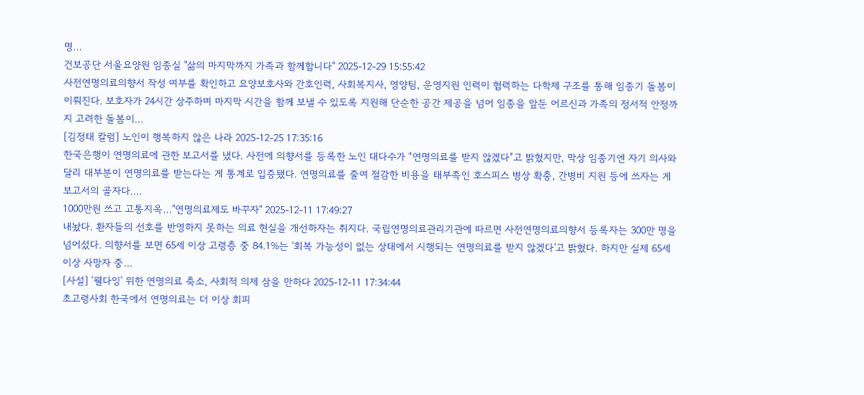명...
건보공단 서울요양원 임종실 "삶의 마지막까지 가족과 함께합니다" 2025-12-29 15:55:42
사전연명의료의향서 작성 여부를 확인하고 요양보호사와 간호인력, 사회복지사, 영양팀, 운영지원 인력이 협력하는 다학제 구조를 통해 임종기 돌봄이 이뤄진다. 보호자가 24시간 상주하며 마지막 시간을 함께 보낼 수 있도록 지원해 단순한 공간 제공을 넘어 임종을 앞둔 어르신과 가족의 정서적 안정까지 고려한 돌봄이...
[김정태 칼럼] 노인이 행복하지 않은 나라 2025-12-25 17:35:16
한국은행이 연명의료에 관한 보고서를 냈다. 사전에 의향서를 등록한 노인 대다수가 “연명의료를 받지 않겠다”고 밝혔지만, 막상 임종기엔 자기 의사와 달리 대부분이 연명의료를 받는다는 게 통계로 입증됐다. 연명의료를 줄여 절감한 비용을 태부족인 호스피스 병상 확충, 간병비 지원 등에 쓰자는 게 보고서의 골자다....
1000만원 쓰고 고통지옥…"연명의료제도 바꾸자" 2025-12-11 17:49:27
내놨다. 환자들의 선호를 반영하지 못하는 의료 현실을 개선하자는 취지다. 국립연명의료관리기관에 따르면 사전연명의료의향서 등록자는 300만 명을 넘어섰다. 의향서를 보면 65세 이상 고령층 중 84.1%는 ‘회복 가능성이 없는 상태에서 시행되는 연명의료를 받지 않겠다’고 밝혔다. 하지만 실제 65세 이상 사망자 중...
[사설] '웰다잉' 위한 연명의료 축소, 사회적 의제 삼을 만하다 2025-12-11 17:34:44
초고령사회 한국에서 연명의료는 더 이상 회피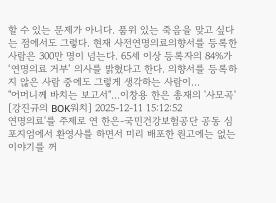할 수 있는 문제가 아니다. 품위 있는 죽음을 맞고 싶다는 점에서도 그렇다. 현재 사전연명의료의향서를 등록한 사람은 300만 명이 넘는다. 65세 이상 등록자의 84%가 ‘연명의료 거부’ 의사를 밝혔다고 한다. 의향서를 등록하지 않은 사람 중에도 그렇게 생각하는 사람이...
"어머니께 바치는 보고서"…이창용 한은 총재의 '사모곡' [강진규의 BOK워치] 2025-12-11 15:12:52
연명의료'를 주제로 연 한은-국민건강보험공단 공동 심포지엄에서 환영사를 하면서 미리 배포한 원고에는 없는 이야기를 꺼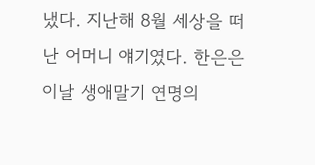냈다. 지난해 8월 세상을 떠난 어머니 얘기였다. 한은은 이날 생애말기 연명의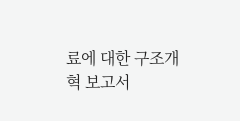료에 대한 구조개혁 보고서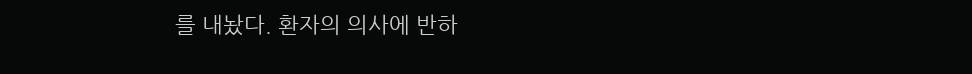를 내놨다. 환자의 의사에 반하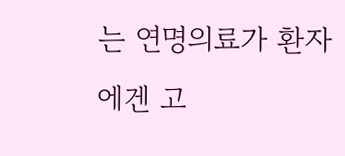는 연명의료가 환자에겐 고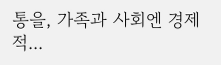통을, 가족과 사회엔 경제적...